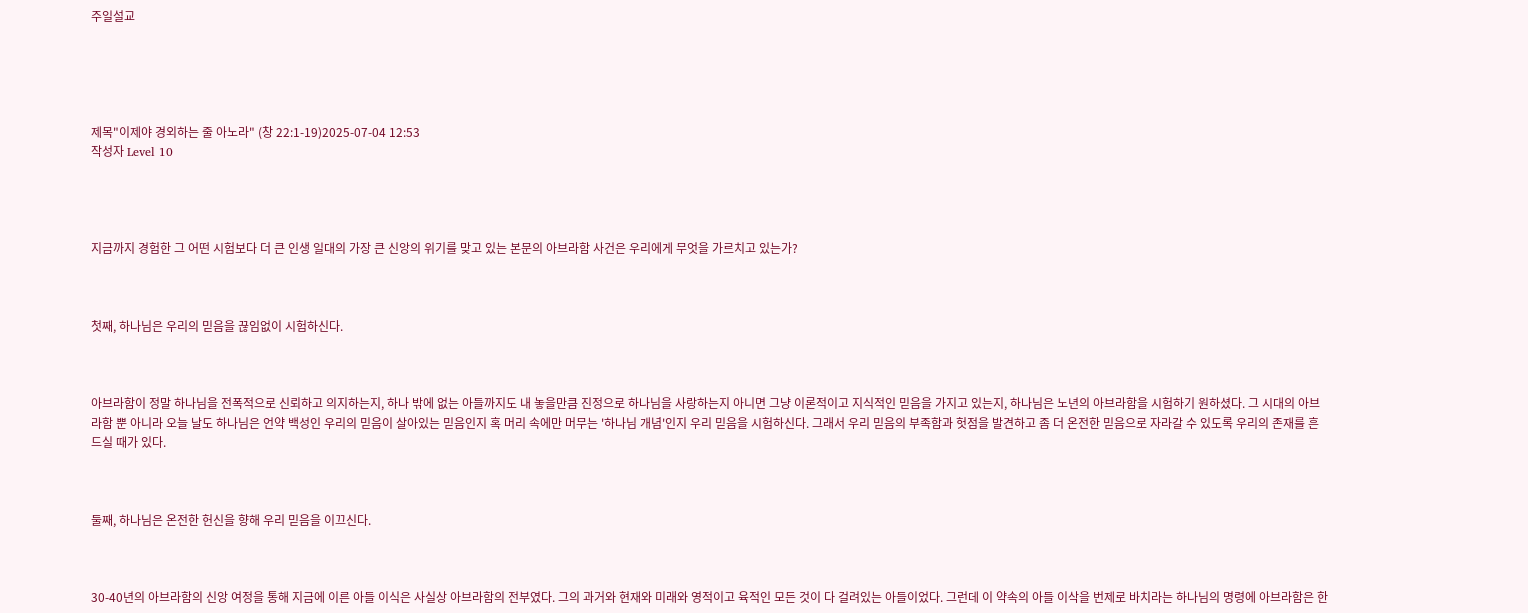주일설교





제목"이제야 경외하는 줄 아노라" (창 22:1-19)2025-07-04 12:53
작성자 Level 10




지금까지 경험한 그 어떤 시험보다 더 큰 인생 일대의 가장 큰 신앙의 위기를 맞고 있는 본문의 아브라함 사건은 우리에게 무엇을 가르치고 있는가?



첫째, 하나님은 우리의 믿음을 끊임없이 시험하신다.



아브라함이 정말 하나님을 전폭적으로 신뢰하고 의지하는지, 하나 밖에 없는 아들까지도 내 놓을만큼 진정으로 하나님을 사랑하는지 아니면 그냥 이론적이고 지식적인 믿음을 가지고 있는지, 하나님은 노년의 아브라함을 시험하기 원하셨다. 그 시대의 아브라함 뿐 아니라 오늘 날도 하나님은 언약 백성인 우리의 믿음이 살아있는 믿음인지 혹 머리 속에만 머무는 '하나님 개념'인지 우리 믿음을 시험하신다. 그래서 우리 믿음의 부족함과 헛점을 발견하고 좀 더 온전한 믿음으로 자라갈 수 있도록 우리의 존재를 흔드실 때가 있다.



둘째, 하나님은 온전한 헌신을 향해 우리 믿음을 이끄신다.



30-40년의 아브라함의 신앙 여정을 통해 지금에 이른 아들 이식은 사실상 아브라함의 전부였다. 그의 과거와 현재와 미래와 영적이고 육적인 모든 것이 다 걸려있는 아들이었다. 그런데 이 약속의 아들 이삭을 번제로 바치라는 하나님의 명령에 아브라함은 한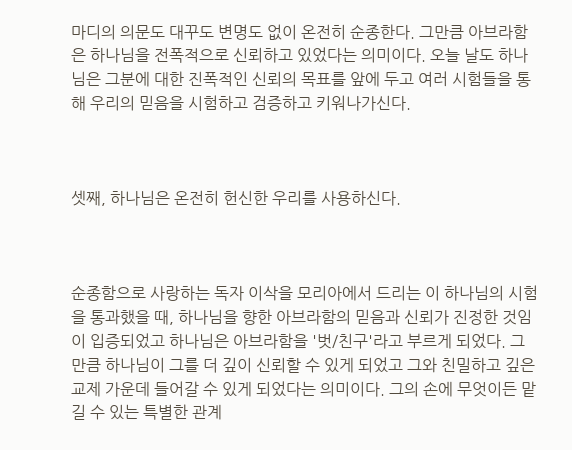마디의 의문도 대꾸도 변명도 없이 온전히 순종한다. 그만큼 아브라함은 하나님을 전폭적으로 신뢰하고 있었다는 의미이다. 오늘 날도 하나님은 그분에 대한 진폭적인 신뢰의 목표를 앞에 두고 여러 시험들을 통해 우리의 믿음을 시험하고 검증하고 키워나가신다.



셋째, 하나님은 온전히 헌신한 우리를 사용하신다.



순종함으로 사랑하는 독자 이삭을 모리아에서 드리는 이 하나님의 시험을 통과했을 때, 하나님을 향한 아브라함의 믿음과 신뢰가 진정한 것임이 입증되었고 하나님은 아브라함을 '벗/친구'라고 부르게 되었다. 그만큼 하나님이 그를 더 깊이 신뢰할 수 있게 되었고 그와 친밀하고 깊은 교제 가운데 들어갈 수 있게 되었다는 의미이다. 그의 손에 무엇이든 맡길 수 있는 특별한 관계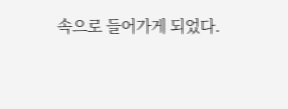속으로 들어가게 되었다.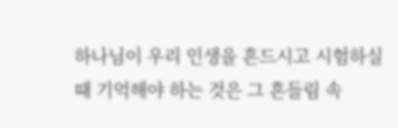하나님이 우리 인생을 흔드시고 시험하실 때 기억해야 하는 것은 그 흔들림 속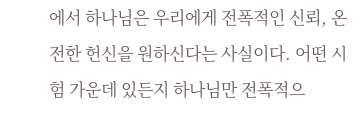에서 하나님은 우리에게 전폭적인 신뢰, 온전한 헌신을 원하신다는 사실이다. 어떤 시험 가운데 있든지 하나님만 전폭적으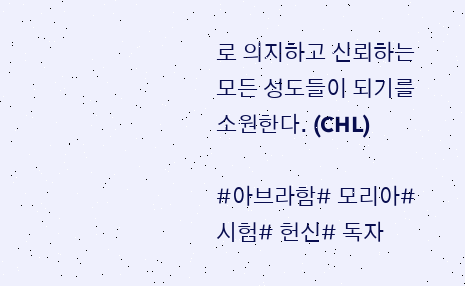로 의지하고 신뢰하는 모든 성도들이 되기를 소원한다. (CHL)

#아브라함# 모리아# 시험# 헌신# 독자